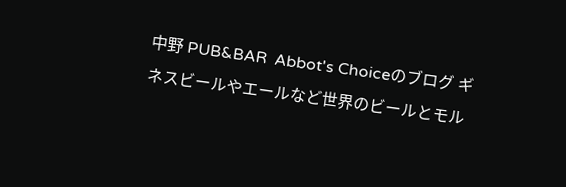中野 PUB&BAR  Abbot's Choiceのブログ ギネスビールやエールなど世界のビールとモル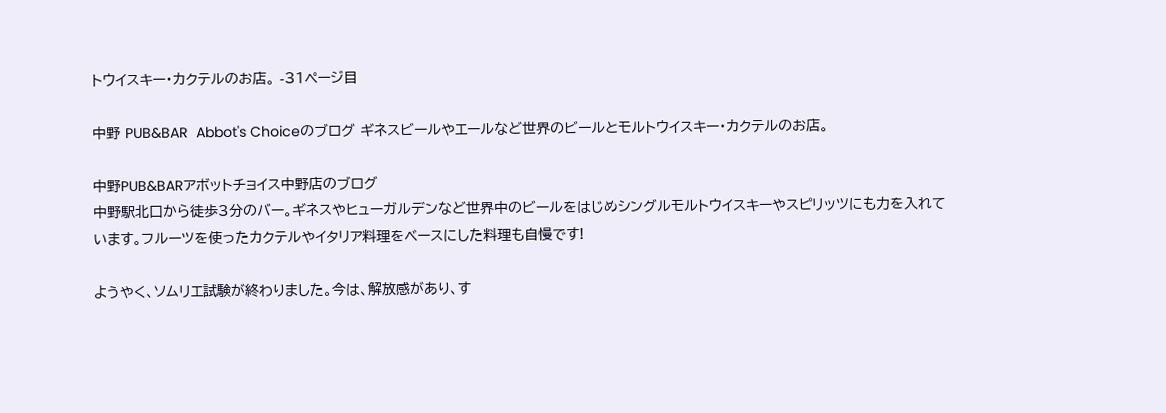トウイスキー・カクテルのお店。 -31ページ目

中野 PUB&BAR  Abbot's Choiceのブログ ギネスビールやエールなど世界のビールとモルトウイスキー・カクテルのお店。

中野PUB&BARアボットチョイス中野店のブログ
中野駅北口から徒歩3分のバー。ギネスやヒューガルデンなど世界中のビールをはじめシングルモルトウイスキーやスピリッツにも力を入れています。フルーツを使ったカクテルやイタリア料理をベースにした料理も自慢です!

ようやく、ソムリエ試験が終わりました。今は、解放感があり、す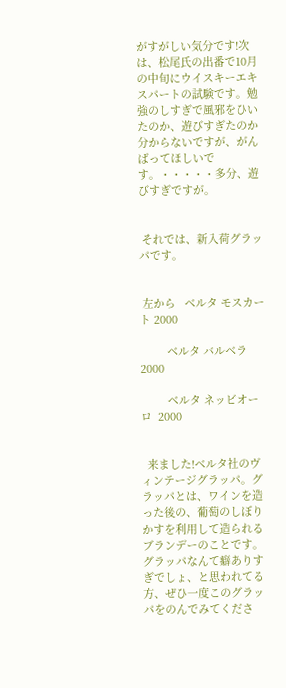がすがしい気分です!次は、松尾氏の出番で10月の中旬にウイスキーエキスパートの試験です。勉強のしすぎで風邪をひいたのか、遊びすぎたのか分からないですが、がんばってほしいです。・・・・・多分、遊びすぎですが。


 それでは、新入荷グラッパです。


 左から   ベルタ モスカート 2000

         ベルタ バルベラ  2000

         ベルタ ネッビオーロ  2000


  来ました!ベルタ社のヴィンテージグラッパ。グラッパとは、ワインを造った後の、葡萄のしぼりかすを利用して造られるブランデーのことです。グラッパなんて癖ありすぎでしょ、と思われてる方、ぜひ一度このグラッパをのんでみてくださ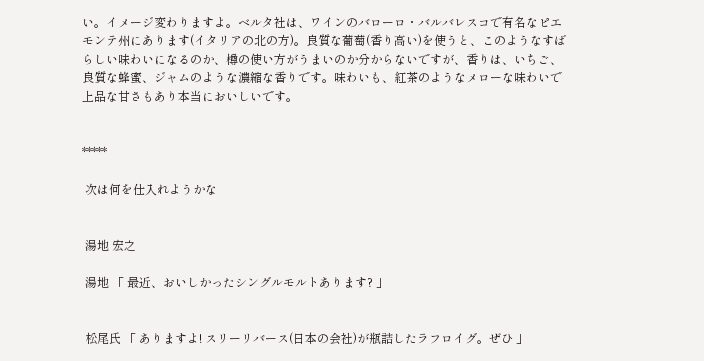い。イメージ変わりますよ。ベルタ社は、ワインのバローロ・バルバレスコで有名なピエモンテ州にあります(イタリアの北の方)。良質な葡萄(香り高い)を使うと、このようなすばらしい味わいになるのか、樽の使い方がうまいのか分からないですが、香りは、いちご、良質な蜂蜜、ジャムのような濃縮な香りです。味わいも、紅茶のようなメローな味わいで上品な甘さもあり本当においしいです。


*****

 次は何を仕入れようかな


 湯地 宏之

 湯地 「 最近、おいしかったシングルモルトあります? 」


 松尾氏 「 ありますよ! スリーリバース(日本の会社)が瓶詰したラフロイグ。ぜひ 」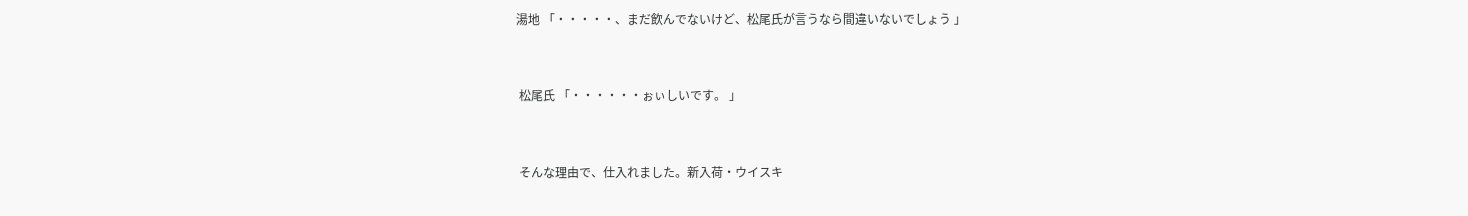湯地 「・・・・・、まだ飲んでないけど、松尾氏が言うなら間違いないでしょう 」


 松尾氏 「・・・・・・ぉぃしいです。 」


 そんな理由で、仕入れました。新入荷・ウイスキ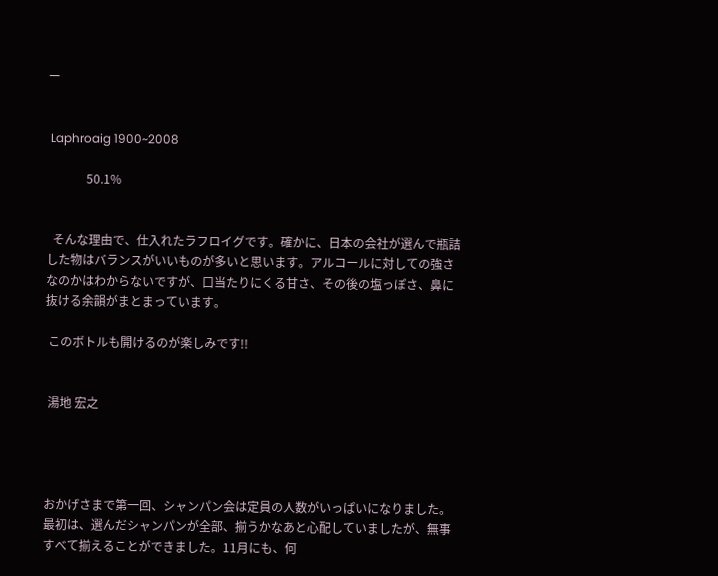ー


 Laphroaig 1900~2008

             50.1%


  そんな理由で、仕入れたラフロイグです。確かに、日本の会社が選んで瓶詰した物はバランスがいいものが多いと思います。アルコールに対しての強さなのかはわからないですが、口当たりにくる甘さ、その後の塩っぽさ、鼻に抜ける余韻がまとまっています。

 このボトルも開けるのが楽しみです!!


 湯地 宏之




おかげさまで第一回、シャンパン会は定員の人数がいっぱいになりました。最初は、選んだシャンパンが全部、揃うかなあと心配していましたが、無事すべて揃えることができました。11月にも、何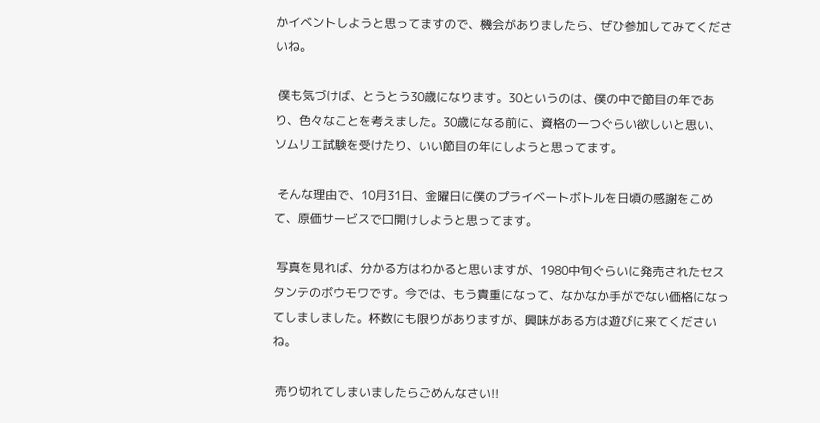かイベントしようと思ってますので、機会がありましたら、ぜひ参加してみてくださいね。

 僕も気づけば、とうとう30歳になります。30というのは、僕の中で節目の年であり、色々なことを考えました。30歳になる前に、資格の一つぐらい欲しいと思い、ソムリエ試験を受けたり、いい節目の年にしようと思ってます。

 そんな理由で、10月31日、金曜日に僕のプライベートボトルを日頃の感謝をこめて、原価サービスで口開けしようと思ってます。

 写真を見れば、分かる方はわかると思いますが、1980中旬ぐらいに発売されたセスタンテのボウモワです。今では、もう貴重になって、なかなか手がでない価格になってしましました。杯数にも限りがありますが、興味がある方は遊びに来てくださいね。

 売り切れてしまいましたらごめんなさい!!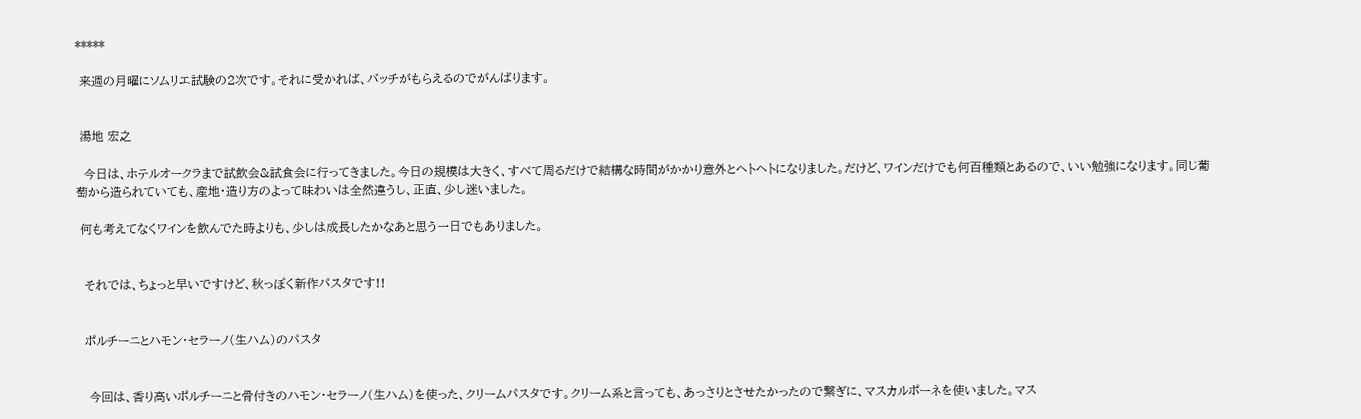*****

 来週の月曜にソムリエ試験の2次です。それに受かれば、バッチがもらえるのでがんばります。


 湯地 宏之

  今日は、ホテルオークラまで試飲会&試食会に行ってきました。今日の規模は大きく、すべて周るだけで結構な時間がかかり意外とヘトヘトになりました。だけど、ワインだけでも何百種類とあるので、いい勉強になります。同じ葡萄から造られていても、産地・造り方のよって味わいは全然違うし、正直、少し迷いました。

 何も考えてなくワインを飲んでた時よりも、少しは成長したかなあと思う一日でもありました。


  それでは、ちょっと早いですけど、秋っぽく新作パスタです!!


  ポルチーニとハモン・セラーノ(生ハム)のパスタ


   今回は、香り高いポルチーニと骨付きのハモン・セラーノ(生ハム)を使った、クリームパスタです。クリーム系と言っても、あっさりとさせたかったので繋ぎに、マスカルポーネを使いました。マス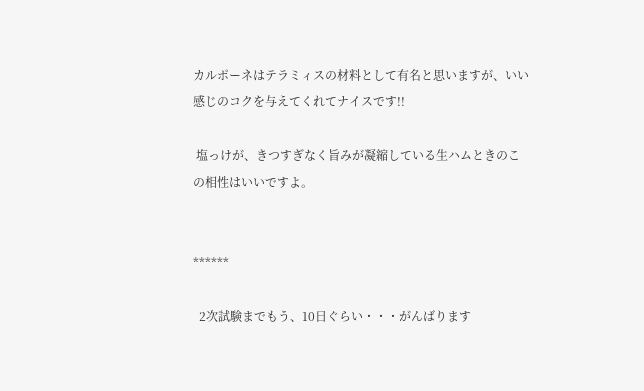カルポーネはテラミィスの材料として有名と思いますが、いい感じのコクを与えてくれてナイスです!!

 塩っけが、きつすぎなく旨みが凝縮している生ハムときのこの相性はいいですよ。


******

  2次試験までもう、10日ぐらい・・・がんばります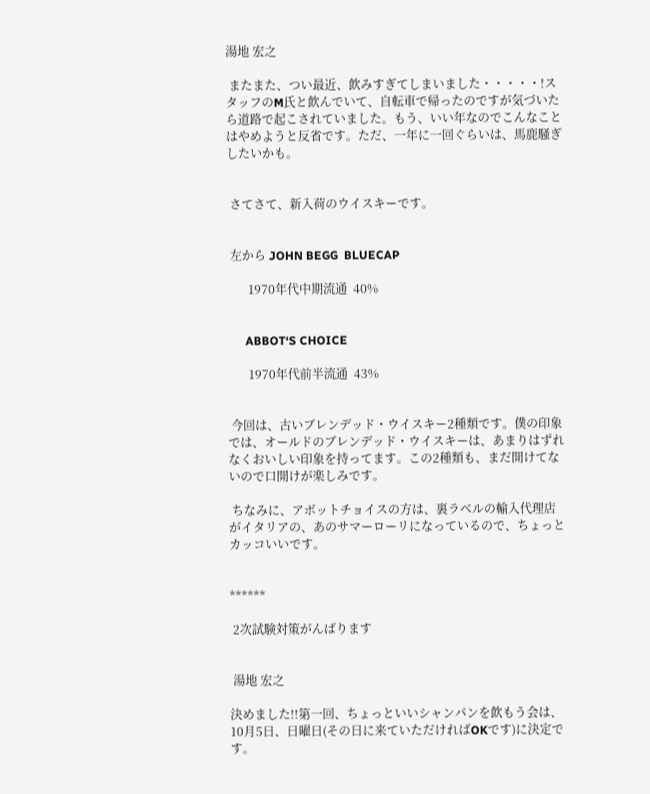湯地 宏之

 またまた、つい最近、飲みすぎてしまいました・・・・・!スタッフのM氏と飲んでいて、自転車で帰ったのですが気づいたら道路で起こされていました。もう、いい年なのでこんなことはやめようと反省です。ただ、一年に一回ぐらいは、馬鹿騒ぎしたいかも。


 さてさて、新入荷のウイスキーです。


 左から JOHN BEGG  BLUECAP

       1970年代中期流通  40%


      ABBOT‘S CHOICE

       1970年代前半流通  43%


 今回は、古いブレンデッド・ウイスキー2種類です。僕の印象では、オールドのブレンデッド・ウイスキーは、あまりはずれなくおいしい印象を持ってます。この2種類も、まだ開けてないので口開けが楽しみです。

 ちなみに、アボットチョイスの方は、裏ラベルの輸入代理店がイタリアの、あのサマーローリになっているので、ちょっとカッコいいです。


******

 2次試験対策がんばります


 湯地 宏之

決めました!!第一回、ちょっといいシャンパンを飲もう会は、10月5日、日曜日(その日に来ていただければOKです)に決定です。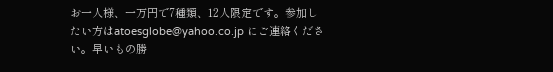お一人様、一万円で7種類、12人限定です。参加したい方はatoesglobe@yahoo.co.jp にご連絡ください。早いもの勝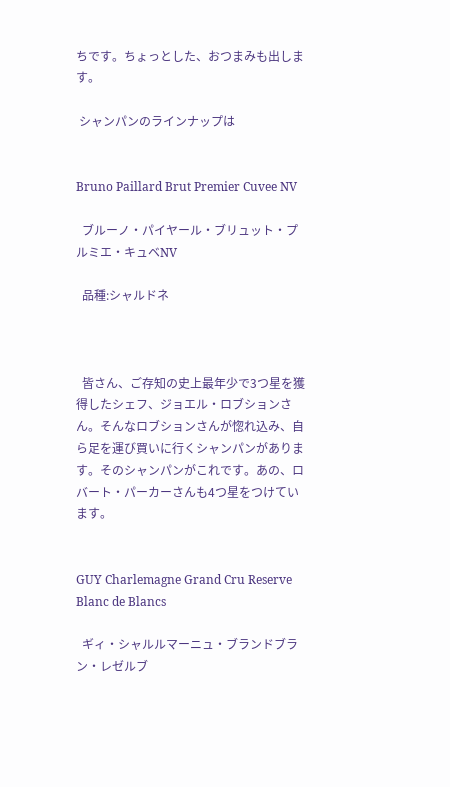ちです。ちょっとした、おつまみも出します。

 シャンパンのラインナップは


Bruno Paillard Brut Premier Cuvee NV

  ブルーノ・パイヤール・ブリュット・プルミエ・キュベNV

  品種:シャルドネ



  皆さん、ご存知の史上最年少で3つ星を獲得したシェフ、ジョエル・ロブションさん。そんなロブションさんが惚れ込み、自ら足を運び買いに行くシャンパンがあります。そのシャンパンがこれです。あの、ロバート・パーカーさんも4つ星をつけています。


GUY Charlemagne Grand Cru Reserve Blanc de Blancs

  ギィ・シャルルマーニュ・ブランドブラン・レゼルブ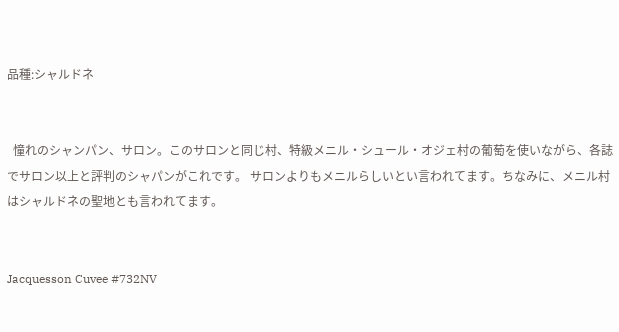品種:シャルドネ


  憧れのシャンパン、サロン。このサロンと同じ村、特級メニル・シュール・オジェ村の葡萄を使いながら、各誌でサロン以上と評判のシャパンがこれです。 サロンよりもメニルらしいとい言われてます。ちなみに、メニル村はシャルドネの聖地とも言われてます。


Jacquesson Cuvee #732NV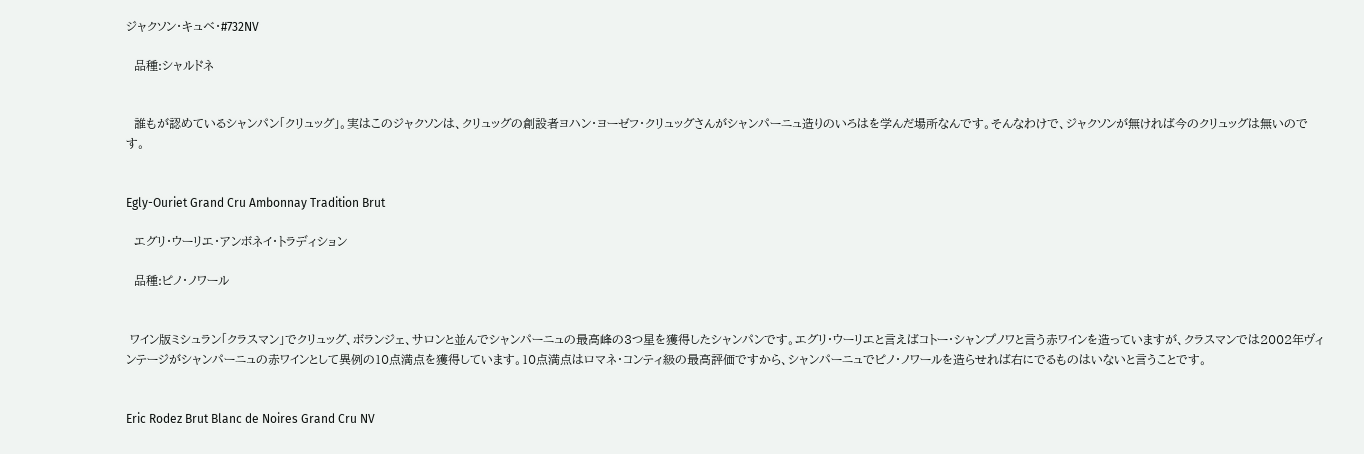ジャクソン・キュベ・#732NV

  品種:シャルドネ


  誰もが認めているシャンパン「クリュッグ」。実はこのジャクソンは、クリュッグの創設者ヨハン・ヨーゼフ・クリュッグさんがシャンパーニュ造りのいろはを学んだ場所なんです。そんなわけで、ジャクソンが無ければ今のクリュッグは無いのです。


Egly-Ouriet Grand Cru Ambonnay Tradition Brut

  エグリ・ウーリエ・アンボネイ・トラディション

  品種:ピノ・ノワール


 ワイン版ミシュラン「クラスマン」でクリュッグ、ボランジェ、サロンと並んでシャンパーニュの最高峰の3つ星を獲得したシャンパンです。エグリ・ウーリエと言えばコトー・シャンプノワと言う赤ワインを造っていますが、クラスマンでは2002年ヴィンテージがシャンパーニュの赤ワインとして異例の10点満点を獲得しています。10点満点はロマネ・コンティ級の最高評価ですから、シャンパーニュでピノ・ノワールを造らせれば右にでるものはいないと言うことです。


Eric Rodez Brut Blanc de Noires Grand Cru NV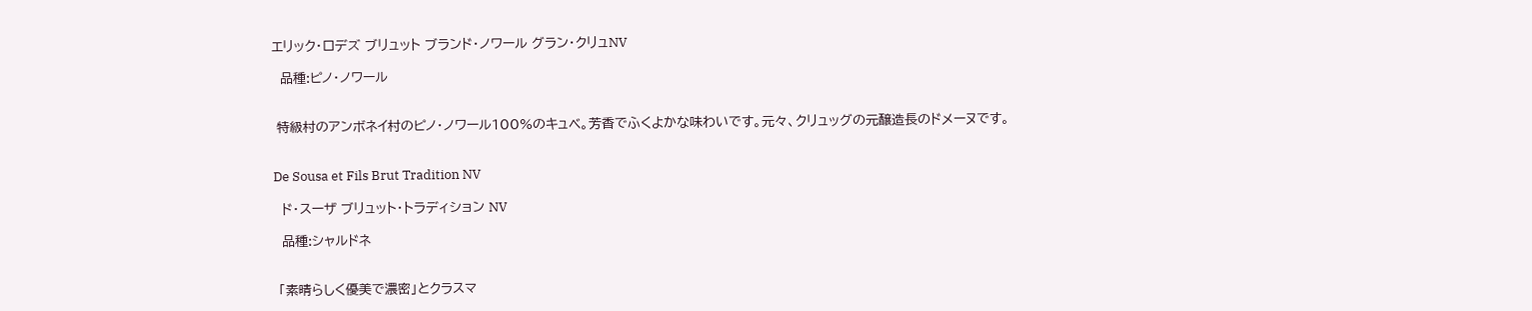エリック・ロデズ ブリュット ブランド・ノワール グラン・クリュNV

  品種:ピノ・ノワール


 特級村のアンボネイ村のピノ・ノワール100%のキュベ。芳香でふくよかな味わいです。元々、クリュッグの元醸造長のドメーヌです。


De Sousa et Fils Brut Tradition NV

  ド・スーザ ブリュット・トラディション NV

  品種:シャルドネ


 「素晴らしく優美で濃密」とクラスマ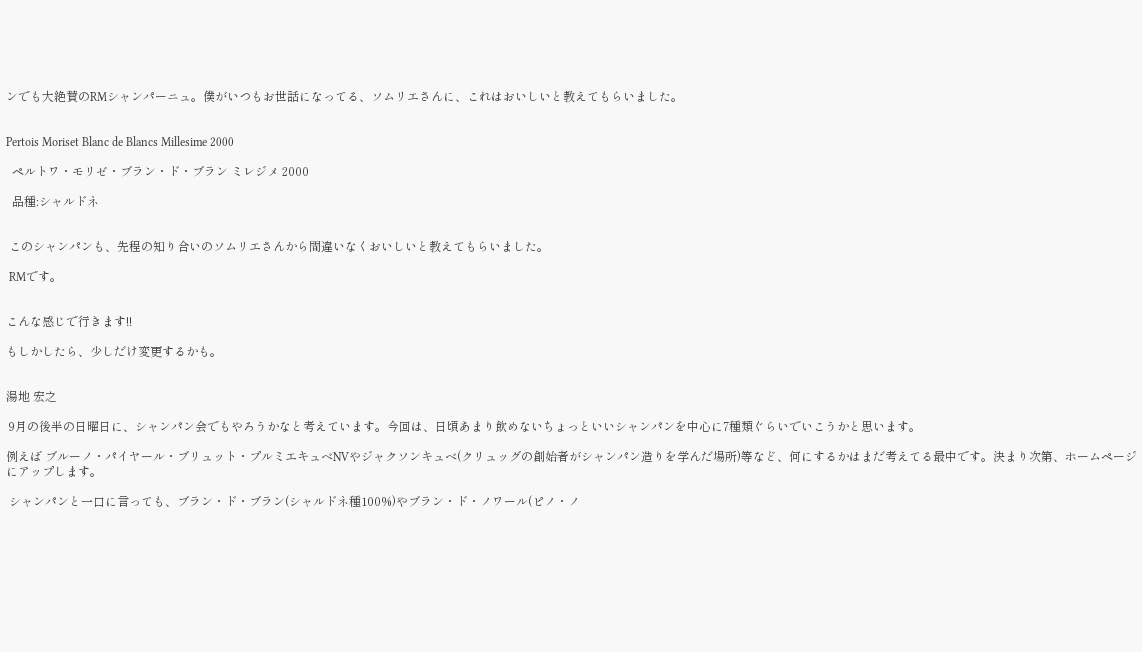ンでも大絶賛のRMシャンパーニュ。僕がいつもお世話になってる、ソムリエさんに、これはおいしいと教えてもらいました。


Pertois Moriset Blanc de Blancs Millesime 2000

  ペルトワ・モリゼ・ブラン・ド・ブラン ミレジメ 2000

  品種:シャルドネ


 このシャンパンも、先程の知り合いのソムリエさんから間違いなくおいしいと教えてもらいました。

 RMです。


こんな感じで行きます!!

もしかしたら、少しだけ変更するかも。


湯地 宏之

 9月の後半の日曜日に、シャンパン会でもやろうかなと考えています。今回は、日頃あまり飲めないちょっといいシャンパンを中心に7種類ぐらいでいこうかと思います。

例えば ブルーノ・パイヤール・ブリュット・プルミエキュベNVやジャクソンキュベ(クリュッグの創始者がシャンパン造りを学んだ場所)等など、何にするかはまだ考えてる最中です。決まり次第、ホームページにアップします。

 シャンパンと一口に言っても、ブラン・ド・ブラン(シャルドネ種100%)やブラン・ド・ノワール(ピノ・ノ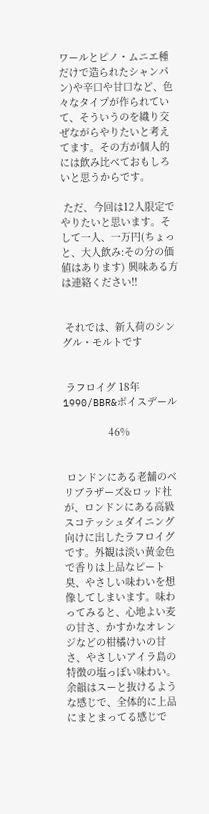ワールとピノ・ムニエ種だけで造られたシャンパン)や辛口や甘口など、色々なタイプが作られていて、そういうのを織り交ぜながらやりたいと考えてます。その方が個人的には飲み比べておもしろいと思うからです。

 ただ、今回は12人限定でやりたいと思います。そして一人、一万円(ちょっと、大人飲み:その分の価値はあります) 興味ある方は連絡ください!!


 それでは、新入荷のシングル・モルトです


 ラフロイグ 18年 1990/BBR&ボイスデール

               46%


 ロンドンにある老舗のベリブラザーズ&ロッド社が、ロンドンにある高級スコテッシュダイニング向けに出したラフロイグです。外観は淡い黄金色で香りは上品なピート臭、やさしい味わいを想像してしまいます。味わってみると、心地よい麦の甘さ、かすかなオレンジなどの柑橘けいの甘さ、やさしいアイラ島の特徴の塩っぽい味わい。余韻はスーと抜けるような感じで、全体的に上品にまとまってる感じで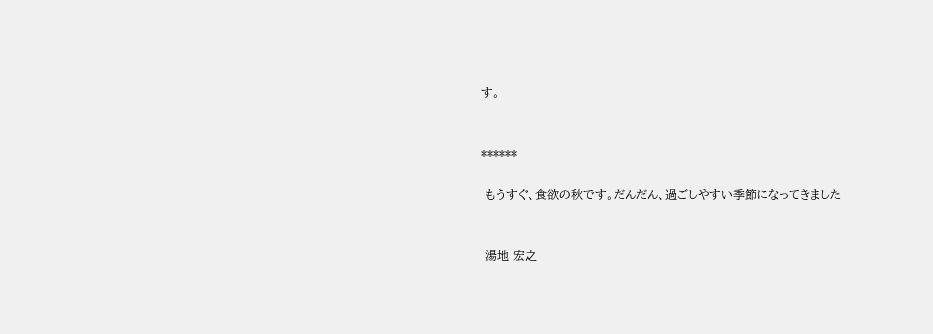す。


******

 もうすぐ、食欲の秋です。だんだん、過ごしやすい季節になってきました


 湯地 宏之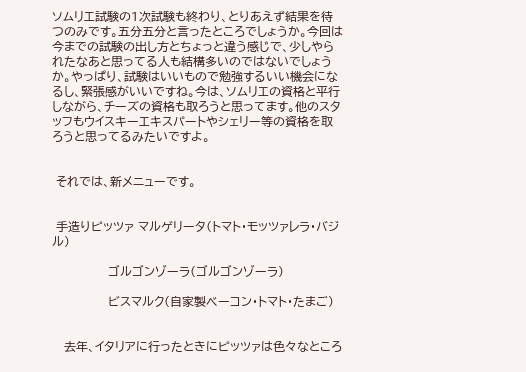ソムリエ試験の1次試験も終わり、とりあえず結果を待つのみです。五分五分と言ったところでしょうか。今回は今までの試験の出し方とちょっと違う感じで、少しやられたなあと思ってる人も結構多いのではないでしょうか。やっぱり、試験はいいもので勉強するいい機会になるし、緊張感がいいですね。今は、ソムリエの資格と平行しながら、チーズの資格も取ろうと思ってます。他のスタッフもウイスキーエキスパートやシェリー等の資格を取ろうと思ってるみたいですよ。


 それでは、新メニューです。


 手造りピッツァ マルゲリータ(トマト・モッツァレラ・バジル)

              ゴルゴンゾーラ(ゴルゴンゾーラ)

              ビスマルク(自家製ベーコン・トマト・たまご)


   去年、イタリアに行ったときにピッツァは色々なところ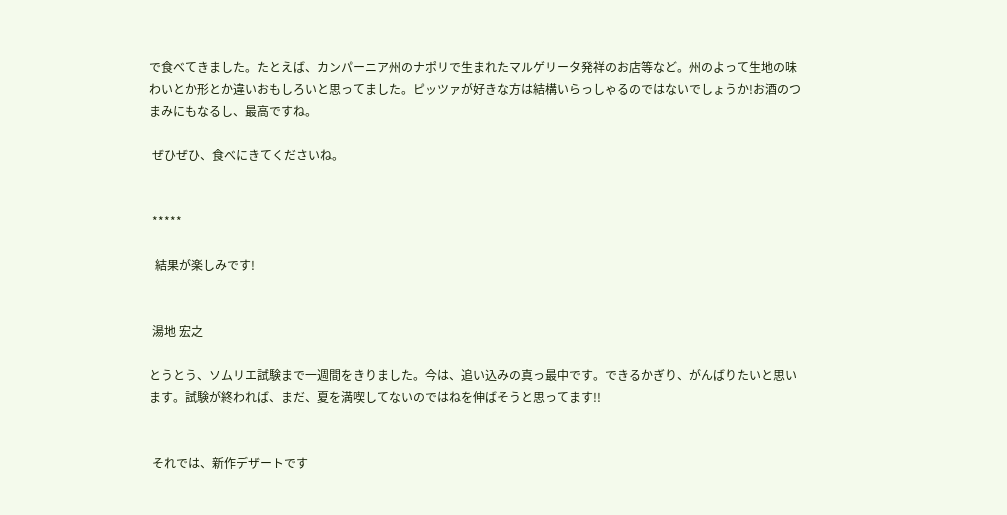で食べてきました。たとえば、カンパーニア州のナポリで生まれたマルゲリータ発祥のお店等など。州のよって生地の味わいとか形とか違いおもしろいと思ってました。ピッツァが好きな方は結構いらっしゃるのではないでしょうか!お酒のつまみにもなるし、最高ですね。

 ぜひぜひ、食べにきてくださいね。


 *****

  結果が楽しみです!


 湯地 宏之

とうとう、ソムリエ試験まで一週間をきりました。今は、追い込みの真っ最中です。できるかぎり、がんばりたいと思います。試験が終われば、まだ、夏を満喫してないのではねを伸ばそうと思ってます!!


 それでは、新作デザートです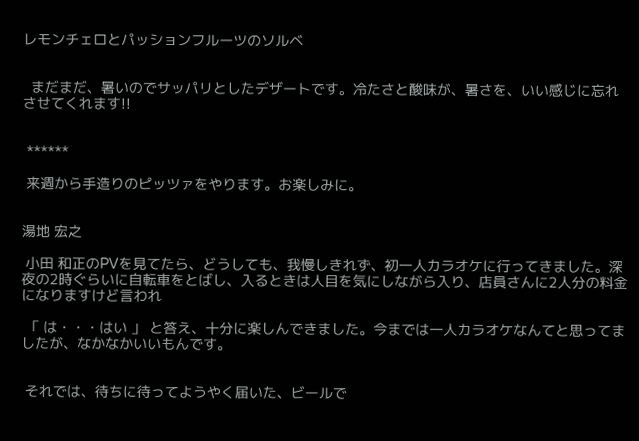レモンチェロとパッションフルーツのソルベ


  まだまだ、暑いのでサッパリとしたデザートです。冷たさと酸味が、暑さを、いい感じに忘れさせてくれます!!


 ******

 来週から手造りのピッツァをやります。お楽しみに。


湯地 宏之

 小田 和正のPVを見てたら、どうしても、我慢しきれず、初一人カラオケに行ってきました。深夜の2時ぐらいに自転車をとばし、入るときは人目を気にしながら入り、店員さんに2人分の料金になりますけど言われ

 「 は・・・はい 」 と答え、十分に楽しんできました。今までは一人カラオケなんてと思ってましたが、なかなかいいもんです。


 それでは、待ちに待ってようやく届いた、ビールで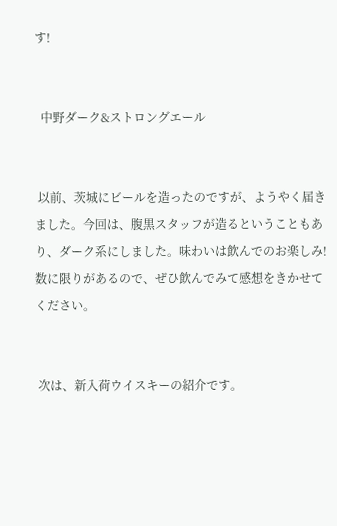す!


  中野ダーク&ストロングエール


 以前、茨城にビールを造ったのですが、ようやく届きました。今回は、腹黒スタッフが造るということもあり、ダーク系にしました。味わいは飲んでのお楽しみ!数に限りがあるので、ぜひ飲んでみて感想をきかせてください。


 次は、新入荷ウイスキーの紹介です。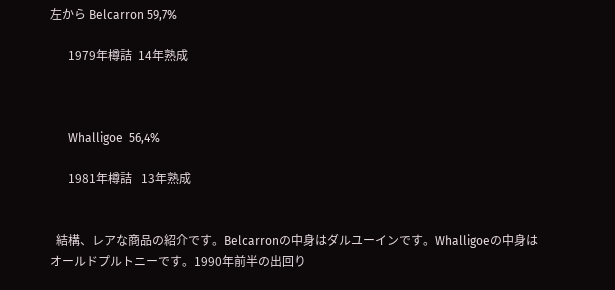左から Belcarron 59,7%

      1979年樽詰  14年熟成



      Whalligoe  56,4%

      1981年樽詰   13年熟成


  結構、レアな商品の紹介です。Belcarronの中身はダルユーインです。Whalligoeの中身はオールドプルトニーです。1990年前半の出回り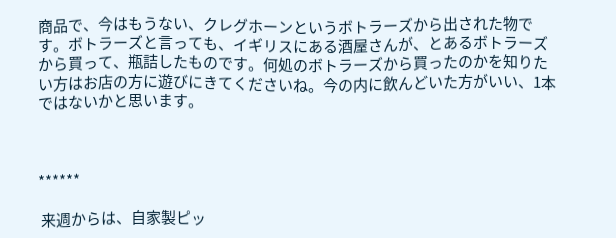商品で、今はもうない、クレグホーンというボトラーズから出された物です。ボトラーズと言っても、イギリスにある酒屋さんが、とあるボトラーズから買って、瓶詰したものです。何処のボトラーズから買ったのかを知りたい方はお店の方に遊びにきてくださいね。今の内に飲んどいた方がいい、1本ではないかと思います。



******

 来週からは、自家製ピッ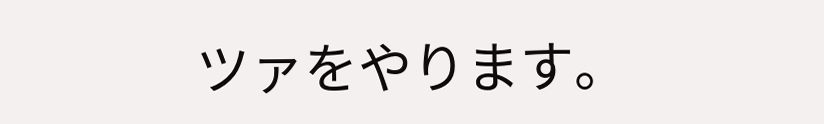ツァをやります。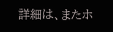詳細は、またホ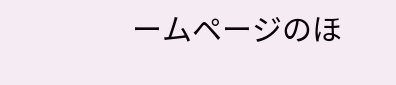ームページのほ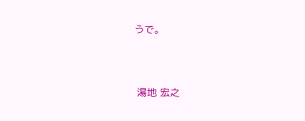うで。


 湯地 宏之